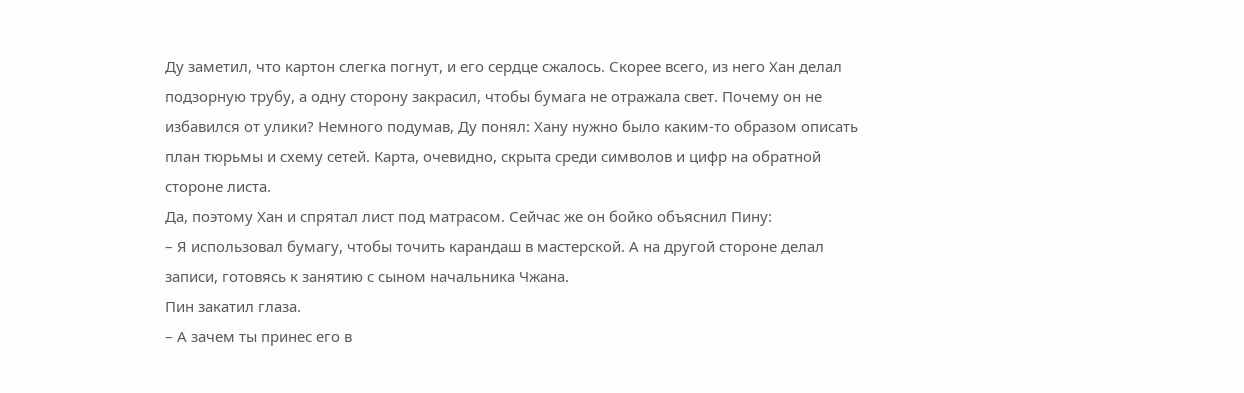Ду заметил, что картон слегка погнут, и его сердце сжалось. Скорее всего, из него Хан делал подзорную трубу, а одну сторону закрасил, чтобы бумага не отражала свет. Почему он не избавился от улики? Немного подумав, Ду понял: Хану нужно было каким-то образом описать план тюрьмы и схему сетей. Карта, очевидно, скрыта среди символов и цифр на обратной стороне листа.
Да, поэтому Хан и спрятал лист под матрасом. Сейчас же он бойко объяснил Пину:
– Я использовал бумагу, чтобы точить карандаш в мастерской. А на другой стороне делал записи, готовясь к занятию с сыном начальника Чжана.
Пин закатил глаза.
– А зачем ты принес его в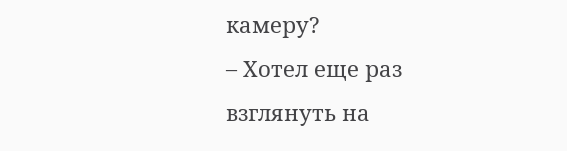камеру?
– Хотел еще раз взглянуть на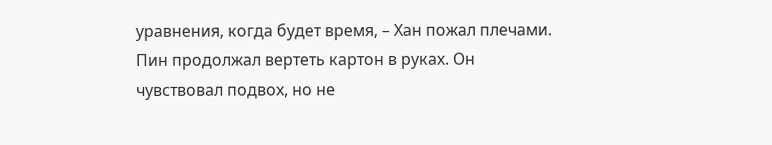уравнения, когда будет время, – Хан пожал плечами.
Пин продолжал вертеть картон в руках. Он чувствовал подвох, но не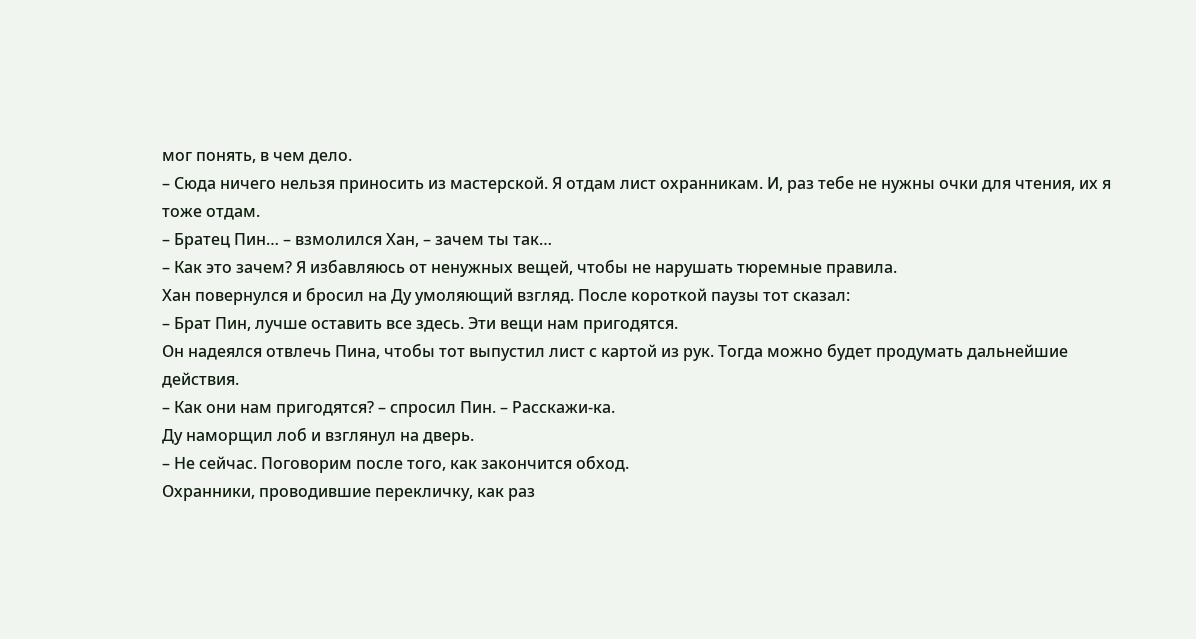мог понять, в чем дело.
– Сюда ничего нельзя приносить из мастерской. Я отдам лист охранникам. И, раз тебе не нужны очки для чтения, их я тоже отдам.
– Братец Пин… – взмолился Хан, – зачем ты так…
– Как это зачем? Я избавляюсь от ненужных вещей, чтобы не нарушать тюремные правила.
Хан повернулся и бросил на Ду умоляющий взгляд. После короткой паузы тот сказал:
– Брат Пин, лучше оставить все здесь. Эти вещи нам пригодятся.
Он надеялся отвлечь Пина, чтобы тот выпустил лист с картой из рук. Тогда можно будет продумать дальнейшие действия.
– Как они нам пригодятся? – спросил Пин. – Расскажи-ка.
Ду наморщил лоб и взглянул на дверь.
– Не сейчас. Поговорим после того, как закончится обход.
Охранники, проводившие перекличку, как раз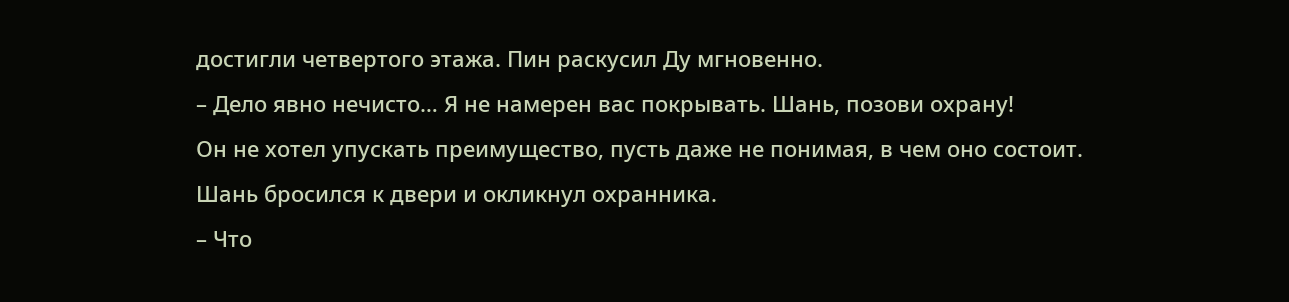достигли четвертого этажа. Пин раскусил Ду мгновенно.
– Дело явно нечисто… Я не намерен вас покрывать. Шань, позови охрану!
Он не хотел упускать преимущество, пусть даже не понимая, в чем оно состоит. Шань бросился к двери и окликнул охранника.
– Что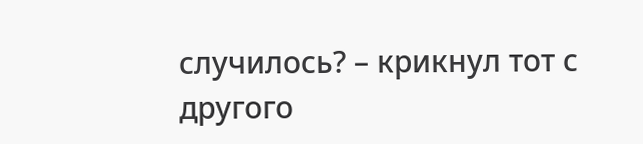случилось? – крикнул тот с другого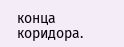конца коридора.